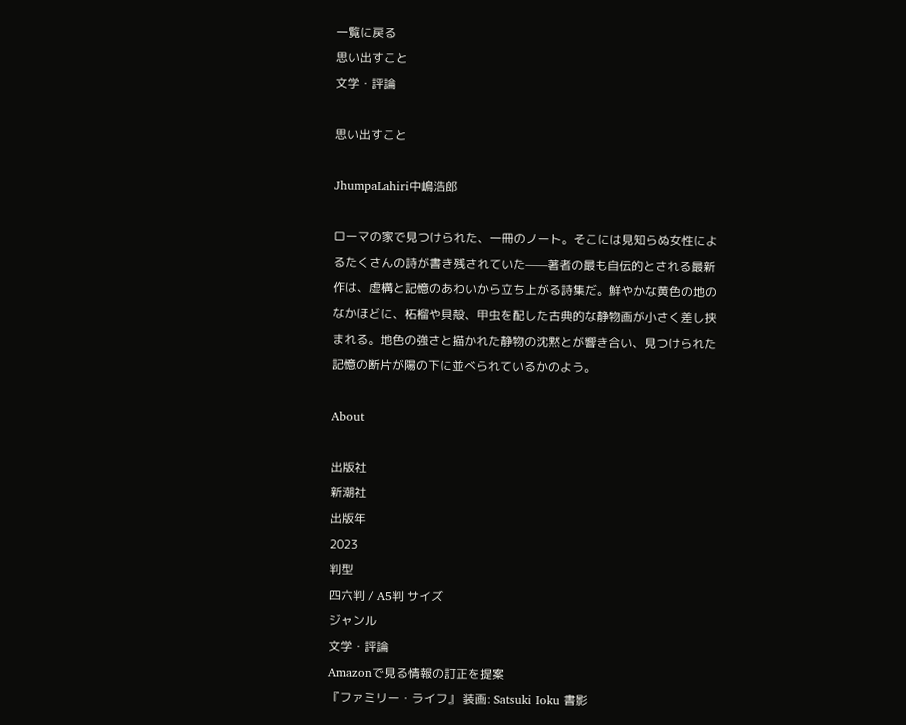一覧に戻る
思い出すこと
文学・評論

思い出すこと

JhumpaLahiri中嶋浩郎

ローマの家で見つけられた、一冊のノート。そこには見知らぬ女性によるたくさんの詩が書き残されていた——著者の最も自伝的とされる最新作は、虚構と記憶のあわいから立ち上がる詩集だ。鮮やかな黄色の地のなかほどに、柘榴や貝殻、甲虫を配した古典的な静物画が小さく差し挟まれる。地色の強さと描かれた静物の沈黙とが響き合い、見つけられた記憶の断片が陽の下に並べられているかのよう。

About

出版社
新潮社
出版年
2023
判型
四六判 / A5判 サイズ
ジャンル
文学・評論
Amazonで見る情報の訂正を提案
『ファミリー・ライフ』 装画: Satsuki Ioku 書影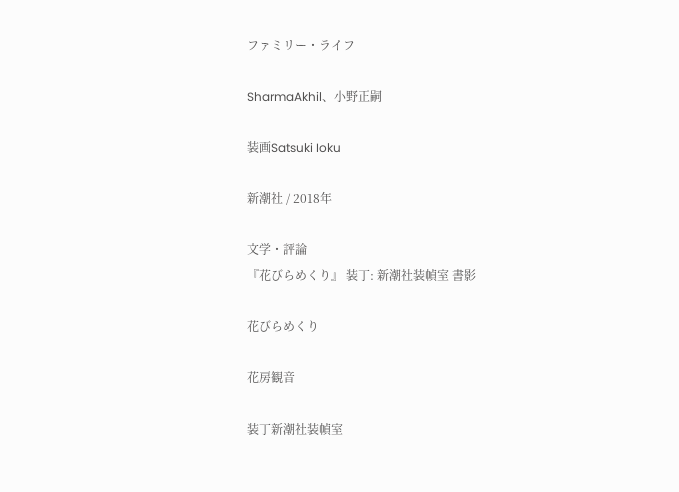ファミリー・ライフ

SharmaAkhil、小野正嗣

装画Satsuki Ioku

新潮社 / 2018年

文学・評論
『花びらめくり』 装丁: 新潮社装幀室 書影

花びらめくり

花房観音

装丁新潮社装幀室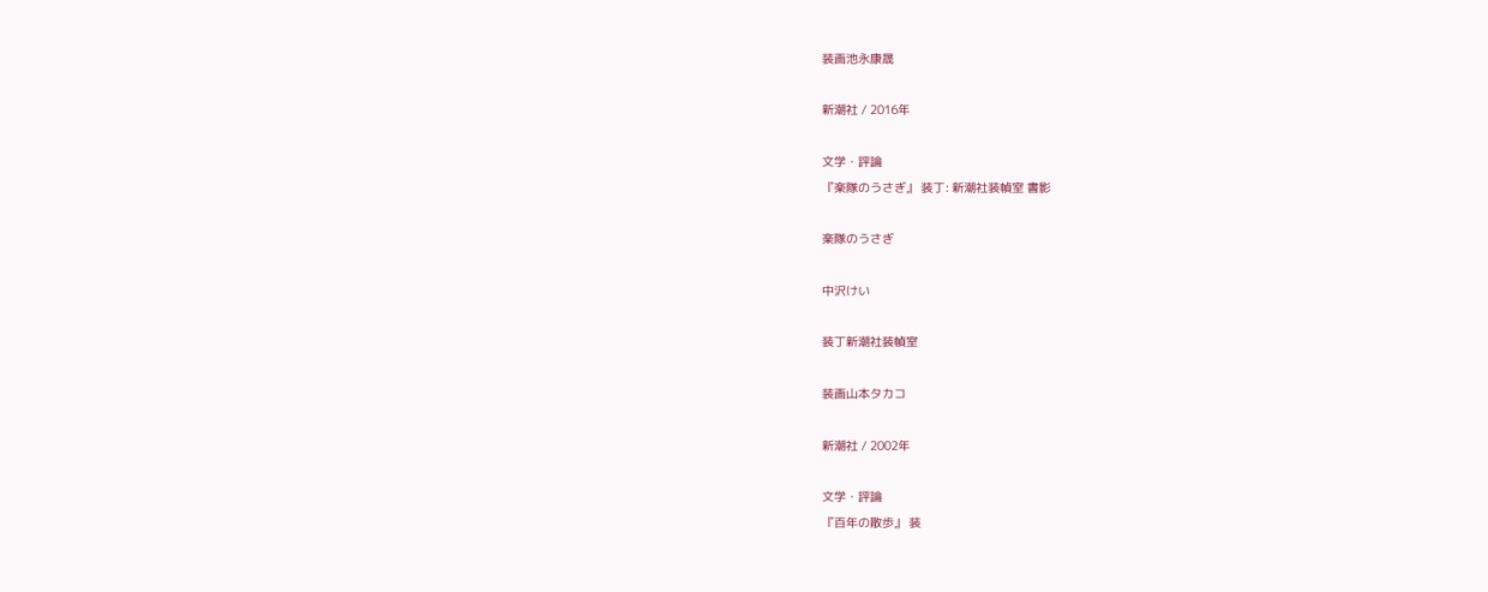装画池永康晟

新潮社 / 2016年

文学・評論
『楽隊のうさぎ』 装丁: 新潮社装幀室 書影

楽隊のうさぎ

中沢けい

装丁新潮社装幀室

装画山本タカコ

新潮社 / 2002年

文学・評論
『百年の散歩』 装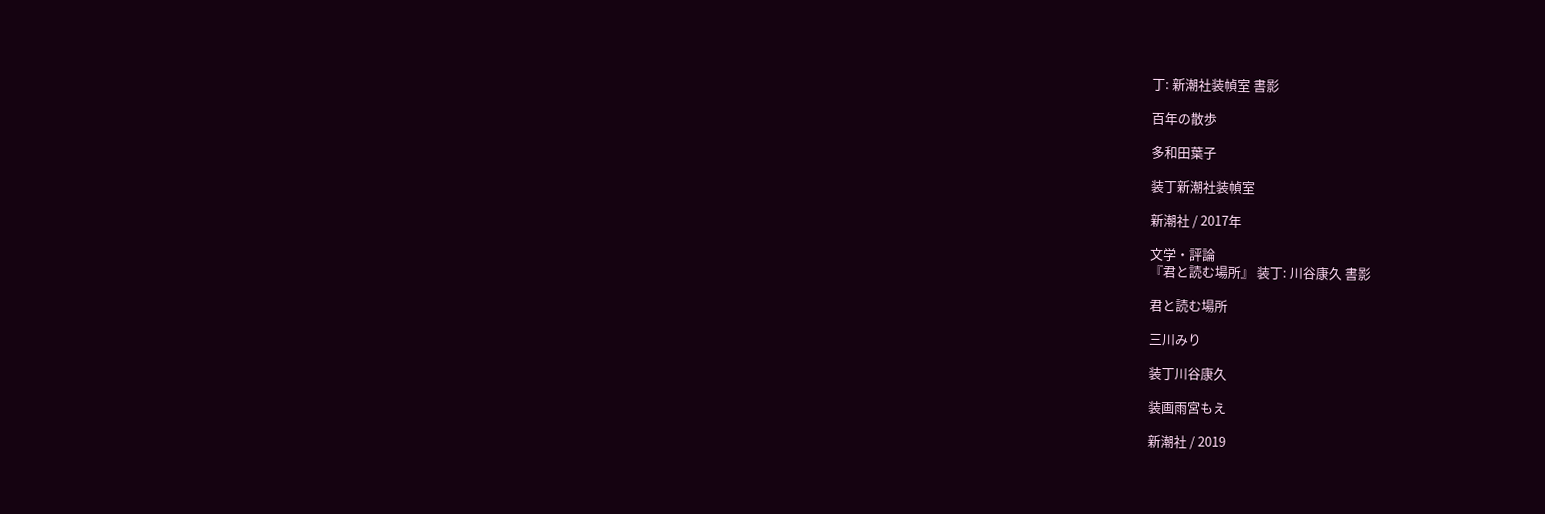丁: 新潮社装幀室 書影

百年の散歩

多和田葉子

装丁新潮社装幀室

新潮社 / 2017年

文学・評論
『君と読む場所』 装丁: 川谷康久 書影

君と読む場所

三川みり

装丁川谷康久

装画雨宮もえ

新潮社 / 2019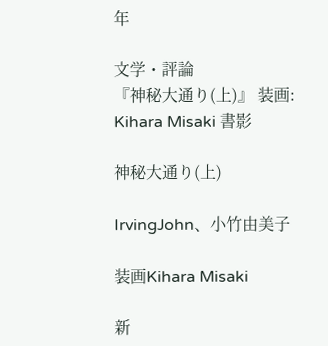年

文学・評論
『神秘大通り(上)』 装画: Kihara Misaki 書影

神秘大通り(上)

IrvingJohn、小竹由美子

装画Kihara Misaki

新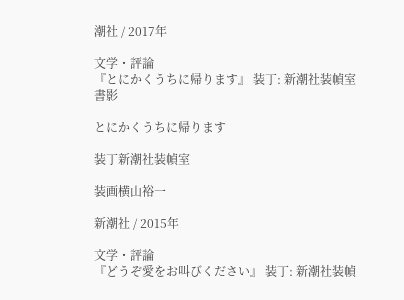潮社 / 2017年

文学・評論
『とにかくうちに帰ります』 装丁: 新潮社装幀室 書影

とにかくうちに帰ります

装丁新潮社装幀室

装画横山裕一

新潮社 / 2015年

文学・評論
『どうぞ愛をお叫びください』 装丁: 新潮社装幀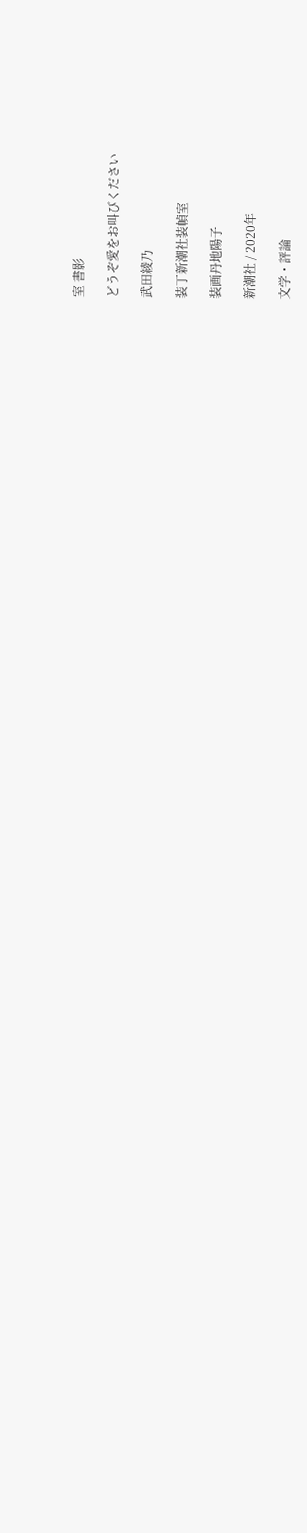室 書影

どうぞ愛をお叫びください

武田綾乃

装丁新潮社装幀室

装画丹地陽子

新潮社 / 2020年

文学・評論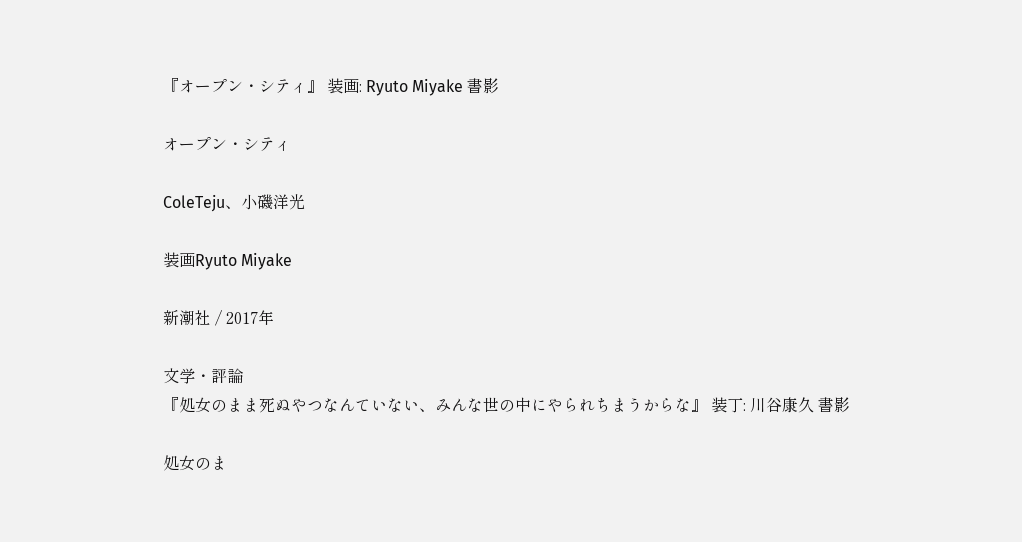『オープン・シティ』 装画: Ryuto Miyake 書影

オープン・シティ

ColeTeju、小磯洋光

装画Ryuto Miyake

新潮社 / 2017年

文学・評論
『処女のまま死ぬやつなんていない、みんな世の中にやられちまうからな』 装丁: 川谷康久 書影

処女のま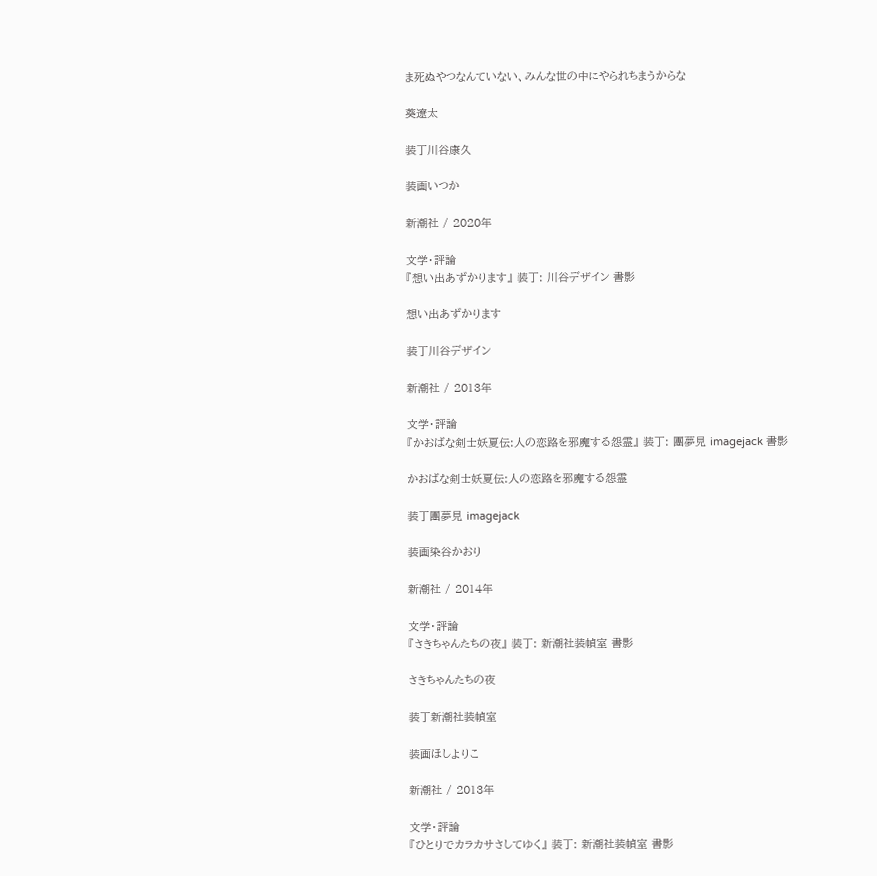ま死ぬやつなんていない、みんな世の中にやられちまうからな

葵遼太

装丁川谷康久

装画いつか

新潮社 / 2020年

文学・評論
『想い出あずかります』 装丁: 川谷デザイン 書影

想い出あずかります

装丁川谷デザイン

新潮社 / 2013年

文学・評論
『かおばな剣士妖夏伝:人の恋路を邪魔する怨霊』 装丁: 團夢見 imagejack 書影

かおばな剣士妖夏伝:人の恋路を邪魔する怨霊

装丁團夢見 imagejack

装画染谷かおり

新潮社 / 2014年

文学・評論
『さきちゃんたちの夜』 装丁: 新潮社装幀室 書影

さきちゃんたちの夜

装丁新潮社装幀室

装画ほしよりこ

新潮社 / 2013年

文学・評論
『ひとりでカラカサさしてゆく』 装丁: 新潮社装幀室 書影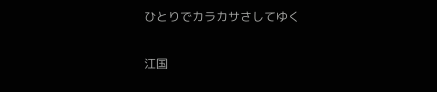ひとりでカラカサさしてゆく

江国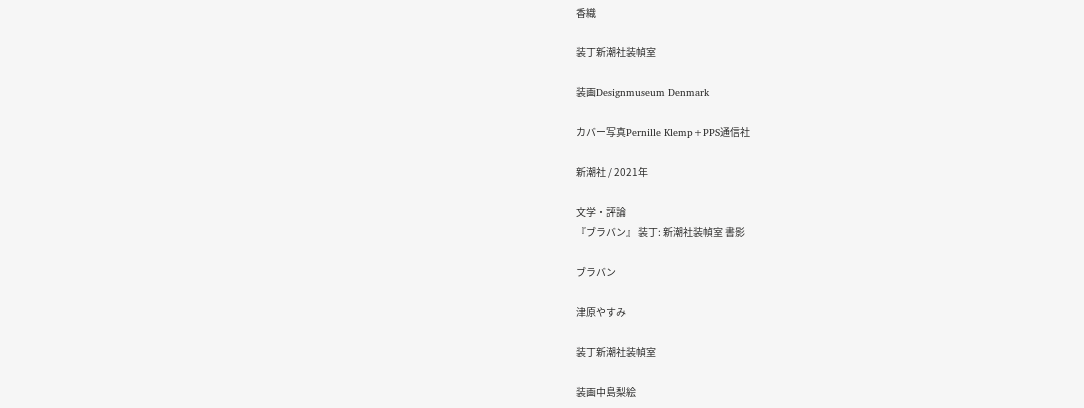香織

装丁新潮社装幀室

装画Designmuseum Denmark

カバー写真Pernille Klemp+PPS通信社

新潮社 / 2021年

文学・評論
『ブラバン』 装丁: 新潮社装幀室 書影

ブラバン

津原やすみ

装丁新潮社装幀室

装画中島梨絵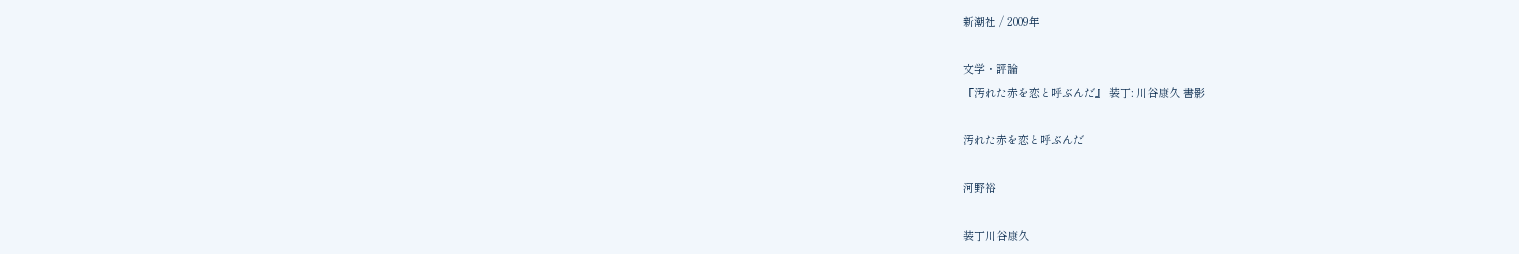新潮社 / 2009年

文学・評論
『汚れた赤を恋と呼ぶんだ』 装丁: 川谷康久 書影

汚れた赤を恋と呼ぶんだ

河野裕

装丁川谷康久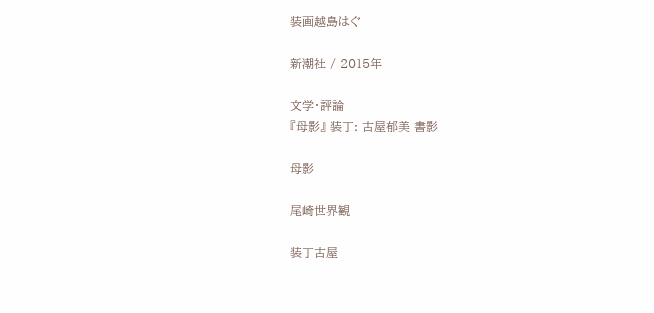装画越島はぐ

新潮社 / 2015年

文学・評論
『母影』 装丁: 古屋郁美 書影

母影

尾崎世界観

装丁古屋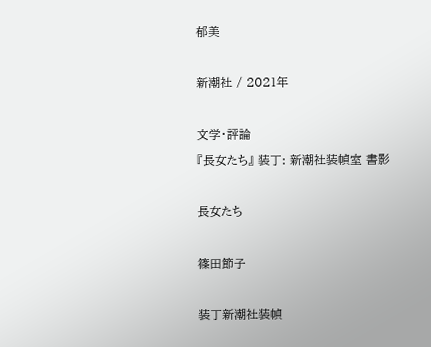郁美

新潮社 / 2021年

文学・評論
『長女たち』 装丁: 新潮社装幀室 書影

長女たち

篠田節子

装丁新潮社装幀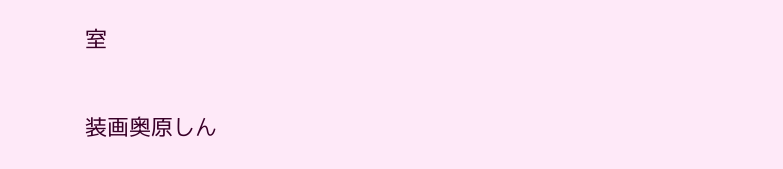室

装画奥原しん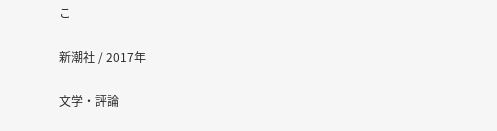こ

新潮社 / 2017年

文学・評論